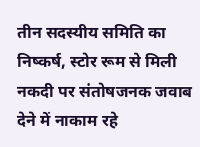तीन सदस्यीय समिति का निष्कर्ष, स्टोर रूम से मिली नकदी पर संतोषजनक जवाब देने में नाकाम रहे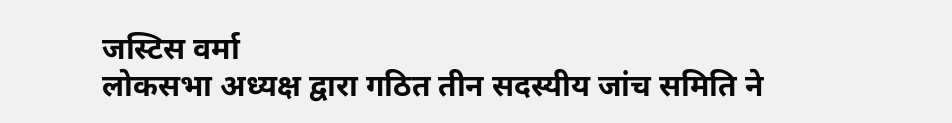जस्टिस वर्मा
लोकसभा अध्यक्ष द्वारा गठित तीन सदस्यीय जांच समिति ने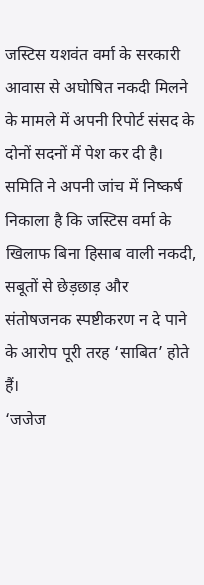जस्टिस यशवंत वर्मा के सरकारी आवास से अघोषित नकदी मिलने के मामले में अपनी रिपोर्ट संसद के दोनों सदनों में पेश कर दी है। समिति ने अपनी जांच में निष्कर्ष निकाला है कि जस्टिस वर्मा के खिलाफ बिना हिसाब वाली नकदी, सबूतों से छेड़छाड़ और संतोषजनक स्पष्टीकरण न दे पाने के आरोप पूरी तरह ‘साबित’ होते हैं।
‘जजेज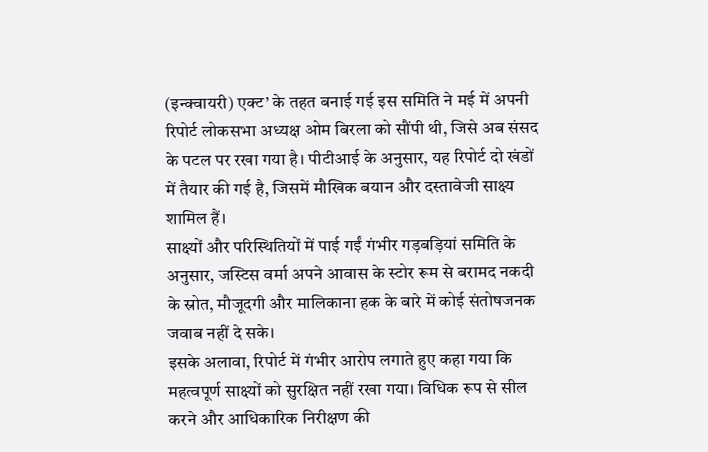(इन्क्वायरी) एक्ट’ के तहत बनाई गई इस समिति ने मई में अपनी रिपोर्ट लोकसभा अध्यक्ष ओम बिरला को सौंपी थी, जिसे अब संसद के पटल पर रखा गया है। पीटीआई के अनुसार, यह रिपोर्ट दो खंडों में तैयार की गई है, जिसमें मौखिक बयान और दस्तावेजी साक्ष्य शामिल हैं।
साक्ष्यों और परिस्थितियों में पाई गईं गंभीर गड़बड़ियां समिति के अनुसार, जस्टिस वर्मा अपने आवास के स्टोर रूम से बरामद नकदी के स्रोत, मौजूदगी और मालिकाना हक के बारे में कोई संतोषजनक जवाब नहीं दे सके।
इसके अलावा, रिपोर्ट में गंभीर आरोप लगाते हुए कहा गया कि महत्वपूर्ण साक्ष्यों को सुरक्षित नहीं रखा गया। विधिक रूप से सील करने और आधिकारिक निरीक्षण की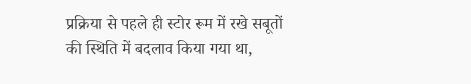प्रक्रिया से पहले ही स्टोर रूम में रखे सबूतों की स्थिति में बदलाव किया गया था,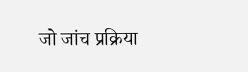जो जांच प्रक्रिया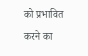को प्रभावित करने का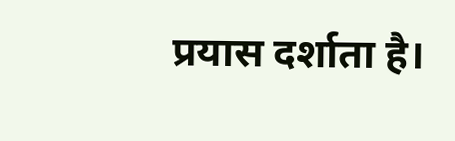प्रयास दर्शाता है।